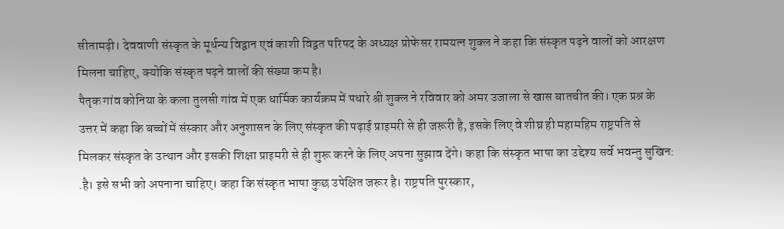सीतामढ़ी। देववाणी संस्कृत के मूर्धन्य विद्वान एवं काशी विद्वत परिषद के अध्यक्ष प्रोफेसर रामयत्न शुक्ल ने कहा कि संस्कृत पढ़ने वालों को आरक्षण मिलना चाहिए, क्योकि संस्कृत पढ़ने वालों की संख्या कम है।
पैतृक गांव कोनिया के कला तुलसी गांव में एक धार्मिक कार्यक्रम में पधारे श्री शुक्ल ने रविवार को अमर उजाला से खास बातचीत की। एक प्रश्न के उत्तर में कहा कि बच्चों में संस्कार और अनुशासन के लिए संस्कृत की पढ़ाई प्राइमरी से ही जरूरी है, इसके लिए वे शीघ्र ही महामहिम राष्ट्रपति से मिलकर संस्कृत के उत्थान और इसकी शिक्षा प्राइमरी से ही शुरू करने के लिए अपना सुझाव देंगे। कहा कि संस्कृत भाषा का उद्देश्य सर्वे भवन्तु सुखिन: .है। इसे सभी को अपनाना चाहिए। कहा कि संस्कृत भाषा कुछ उपेक्षित जरूर है। राष्ट्रपति पुरस्कार,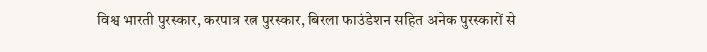विश्व भारती पुरस्कार, करपात्र रत्न पुरस्कार, बिरला फाउंडेशन सहित अनेक पुरस्कारों से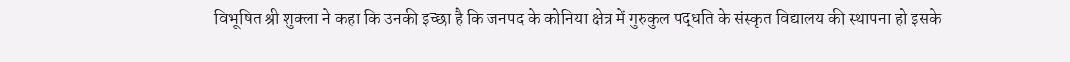विभूषित श्री शुक्ला ने कहा कि उनकी इच्छा है कि जनपद के कोनिया क्षेत्र में गुरुकुल पद्धति के संस्कृत विद्यालय की स्थापना हो इसके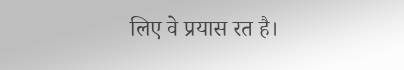लिए वे प्रयास रत है।